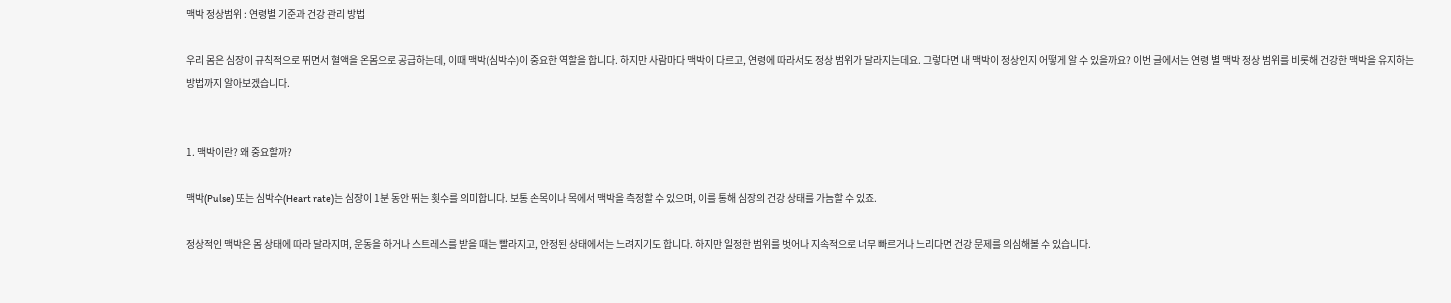맥박 정상범위 : 연령별 기준과 건강 관리 방법

우리 몸은 심장이 규칙적으로 뛰면서 혈액을 온몸으로 공급하는데, 이때 맥박(심박수)이 중요한 역할을 합니다. 하지만 사람마다 맥박이 다르고, 연령에 따라서도 정상 범위가 달라지는데요. 그렇다면 내 맥박이 정상인지 어떻게 알 수 있을까요? 이번 글에서는 연령 별 맥박 정상 범위를 비롯해 건강한 맥박을 유지하는 방법까지 알아보겠습니다.


1. 맥박이란? 왜 중요할까?

맥박(Pulse) 또는 심박수(Heart rate)는 심장이 1분 동안 뛰는 횟수를 의미합니다. 보통 손목이나 목에서 맥박을 측정할 수 있으며, 이를 통해 심장의 건강 상태를 가늠할 수 있죠.

정상적인 맥박은 몸 상태에 따라 달라지며, 운동을 하거나 스트레스를 받을 때는 빨라지고, 안정된 상태에서는 느려지기도 합니다. 하지만 일정한 범위를 벗어나 지속적으로 너무 빠르거나 느리다면 건강 문제를 의심해볼 수 있습니다.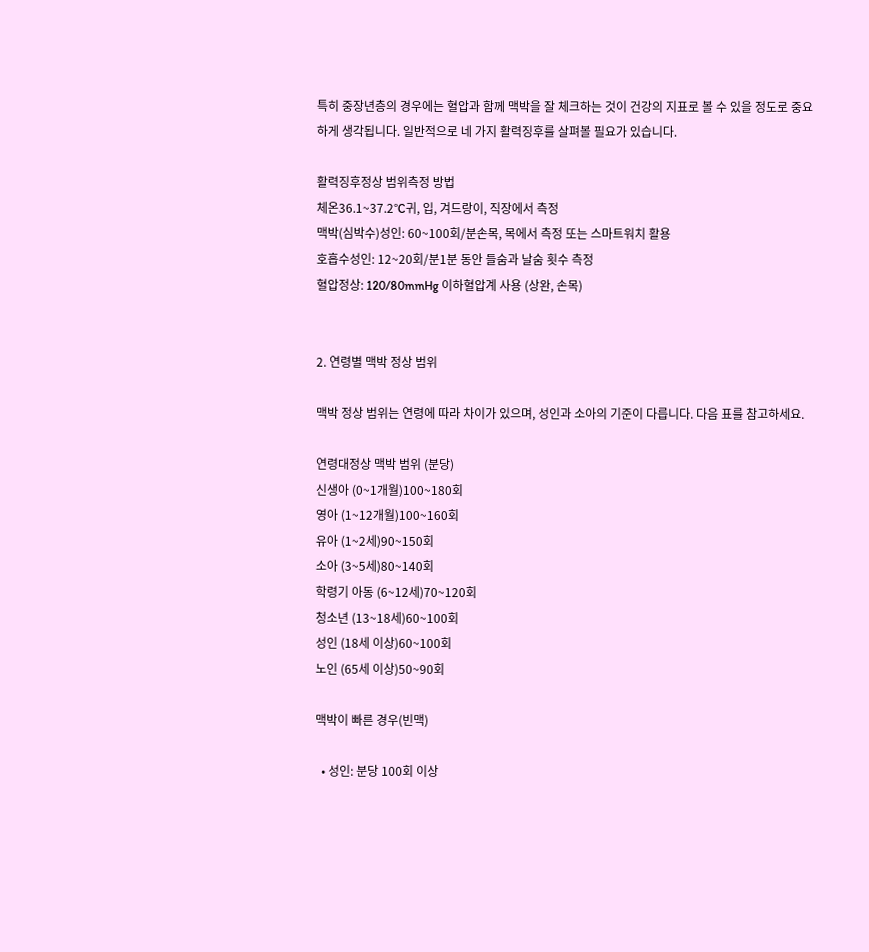특히 중장년층의 경우에는 혈압과 함께 맥박을 잘 체크하는 것이 건강의 지표로 볼 수 있을 정도로 중요하게 생각됩니다. 일반적으로 네 가지 활력징후를 살펴볼 필요가 있습니다.

활력징후정상 범위측정 방법
체온36.1~37.2°C귀, 입, 겨드랑이, 직장에서 측정
맥박(심박수)성인: 60~100회/분손목, 목에서 측정 또는 스마트워치 활용
호흡수성인: 12~20회/분1분 동안 들숨과 날숨 횟수 측정
혈압정상: 120/80mmHg 이하혈압계 사용 (상완, 손목)


2. 연령별 맥박 정상 범위

맥박 정상 범위는 연령에 따라 차이가 있으며, 성인과 소아의 기준이 다릅니다. 다음 표를 참고하세요.

연령대정상 맥박 범위 (분당)
신생아 (0~1개월)100~180회
영아 (1~12개월)100~160회
유아 (1~2세)90~150회
소아 (3~5세)80~140회
학령기 아동 (6~12세)70~120회
청소년 (13~18세)60~100회
성인 (18세 이상)60~100회
노인 (65세 이상)50~90회

맥박이 빠른 경우(빈맥)

  • 성인: 분당 100회 이상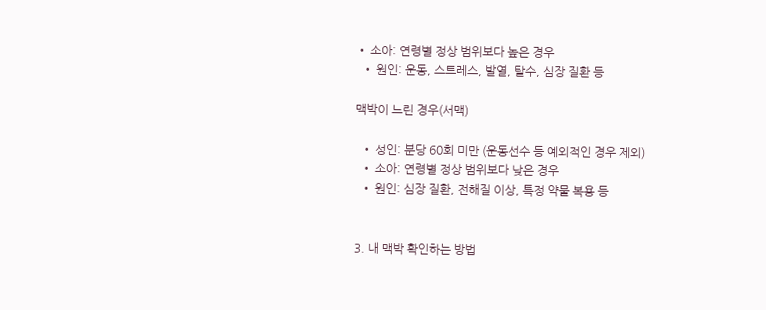• 소아: 연령별 정상 범위보다 높은 경우
  • 원인: 운동, 스트레스, 발열, 탈수, 심장 질환 등

맥박이 느린 경우(서맥)

  • 성인: 분당 60회 미만 (운동선수 등 예외적인 경우 제외)
  • 소아: 연령별 정상 범위보다 낮은 경우
  • 원인: 심장 질환, 전해질 이상, 특정 약물 복용 등


3. 내 맥박 확인하는 방법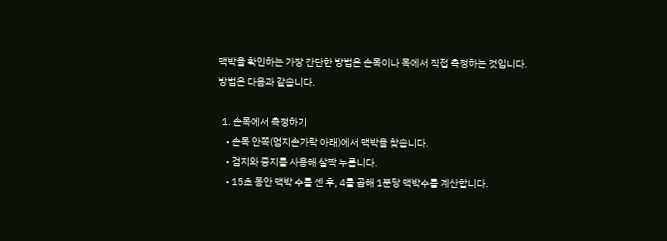맥박을 확인하는 가장 간단한 방법은 손목이나 목에서 직접 측정하는 것입니다. 방법은 다음과 같습니다.

  1. 손목에서 측정하기
    • 손목 안쪽(엄지손가락 아래)에서 맥박을 찾습니다.
    • 검지와 중지를 사용해 살짝 누릅니다.
    • 15초 동안 맥박 수를 센 후, 4를 곱해 1분당 맥박수를 계산합니다.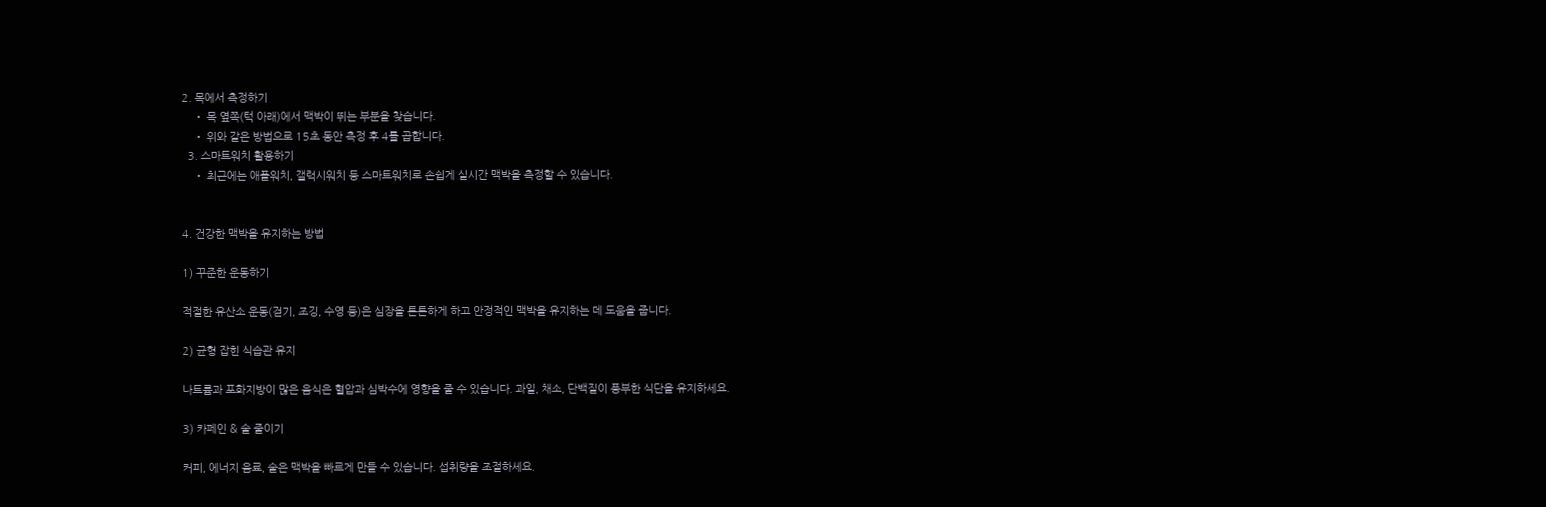2. 목에서 측정하기
    • 목 옆쪽(턱 아래)에서 맥박이 뛰는 부분을 찾습니다.
    • 위와 같은 방법으로 15초 동안 측정 후 4를 곱합니다.
  3. 스마트워치 활용하기
    • 최근에는 애플워치, 갤럭시워치 등 스마트워치로 손쉽게 실시간 맥박을 측정할 수 있습니다.


4. 건강한 맥박을 유지하는 방법

1) 꾸준한 운동하기

적절한 유산소 운동(걷기, 조깅, 수영 등)은 심장을 튼튼하게 하고 안정적인 맥박을 유지하는 데 도움을 줍니다.

2) 균형 잡힌 식습관 유지

나트륨과 포화지방이 많은 음식은 혈압과 심박수에 영향을 줄 수 있습니다. 과일, 채소, 단백질이 풍부한 식단을 유지하세요.

3) 카페인 & 술 줄이기

커피, 에너지 음료, 술은 맥박을 빠르게 만들 수 있습니다. 섭취량을 조절하세요.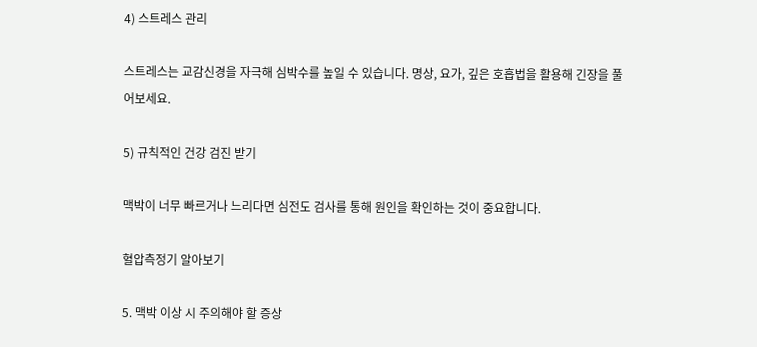4) 스트레스 관리

스트레스는 교감신경을 자극해 심박수를 높일 수 있습니다. 명상, 요가, 깊은 호흡법을 활용해 긴장을 풀어보세요.

5) 규칙적인 건강 검진 받기

맥박이 너무 빠르거나 느리다면 심전도 검사를 통해 원인을 확인하는 것이 중요합니다.

혈압측정기 알아보기

5. 맥박 이상 시 주의해야 할 증상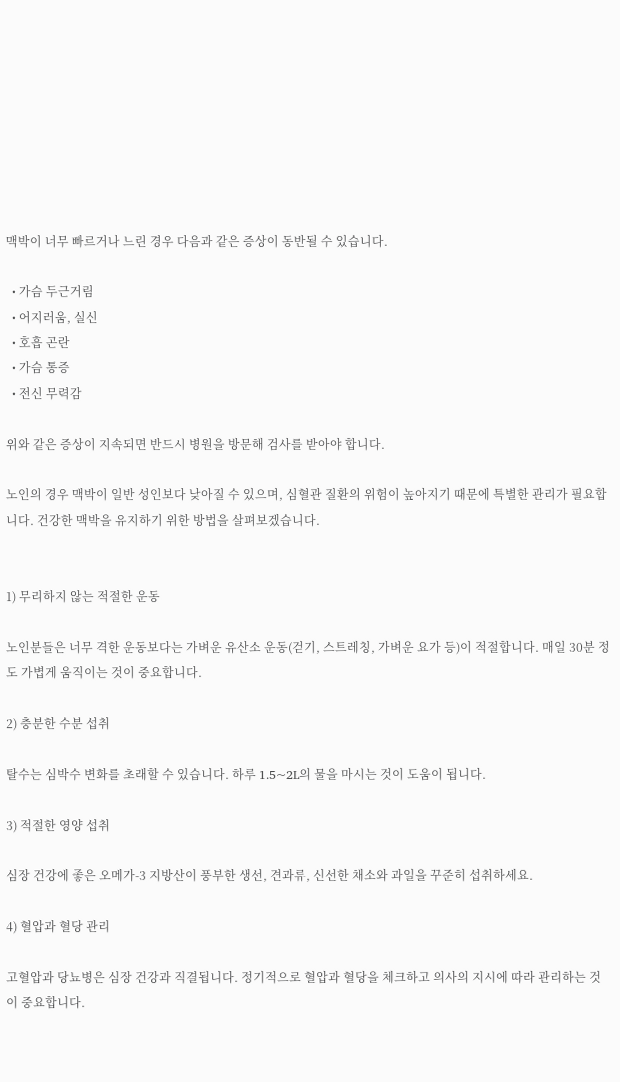맥박이 너무 빠르거나 느린 경우 다음과 같은 증상이 동반될 수 있습니다.

  • 가슴 두근거림
  • 어지러움, 실신
  • 호흡 곤란
  • 가슴 통증
  • 전신 무력감

위와 같은 증상이 지속되면 반드시 병원을 방문해 검사를 받아야 합니다.

노인의 경우 맥박이 일반 성인보다 낮아질 수 있으며, 심혈관 질환의 위험이 높아지기 때문에 특별한 관리가 필요합니다. 건강한 맥박을 유지하기 위한 방법을 살펴보겠습니다.


1) 무리하지 않는 적절한 운동

노인분들은 너무 격한 운동보다는 가벼운 유산소 운동(걷기, 스트레칭, 가벼운 요가 등)이 적절합니다. 매일 30분 정도 가볍게 움직이는 것이 중요합니다.

2) 충분한 수분 섭취

탈수는 심박수 변화를 초래할 수 있습니다. 하루 1.5~2L의 물을 마시는 것이 도움이 됩니다.

3) 적절한 영양 섭취

심장 건강에 좋은 오메가-3 지방산이 풍부한 생선, 견과류, 신선한 채소와 과일을 꾸준히 섭취하세요.

4) 혈압과 혈당 관리

고혈압과 당뇨병은 심장 건강과 직결됩니다. 정기적으로 혈압과 혈당을 체크하고 의사의 지시에 따라 관리하는 것이 중요합니다.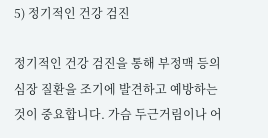5) 정기적인 건강 검진

정기적인 건강 검진을 통해 부정맥 등의 심장 질환을 조기에 발견하고 예방하는 것이 중요합니다. 가슴 두근거림이나 어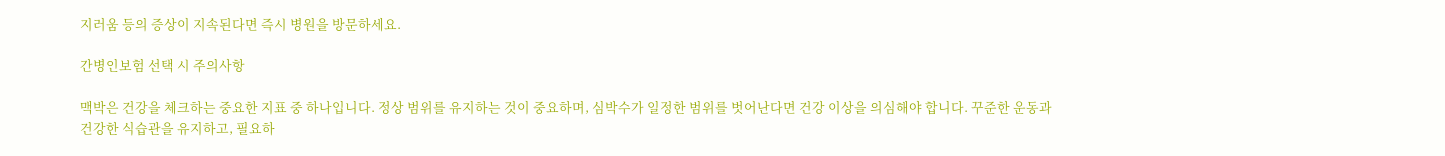지러움 등의 증상이 지속된다면 즉시 병원을 방문하세요.

간병인보험 선택 시 주의사항

맥박은 건강을 체크하는 중요한 지표 중 하나입니다. 정상 범위를 유지하는 것이 중요하며, 심박수가 일정한 범위를 벗어난다면 건강 이상을 의심해야 합니다. 꾸준한 운동과 건강한 식습관을 유지하고, 필요하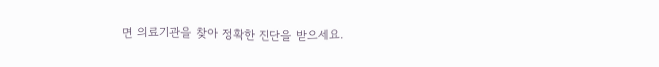면 의료기관을 찾아 정확한 진단을 받으세요.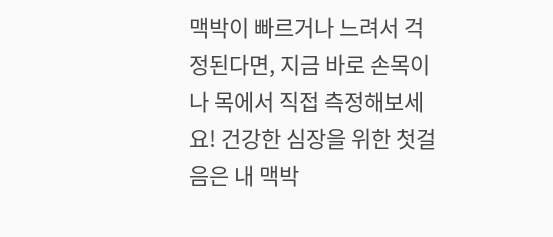맥박이 빠르거나 느려서 걱정된다면, 지금 바로 손목이나 목에서 직접 측정해보세요! 건강한 심장을 위한 첫걸음은 내 맥박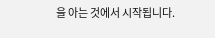을 아는 것에서 시작됩니다.